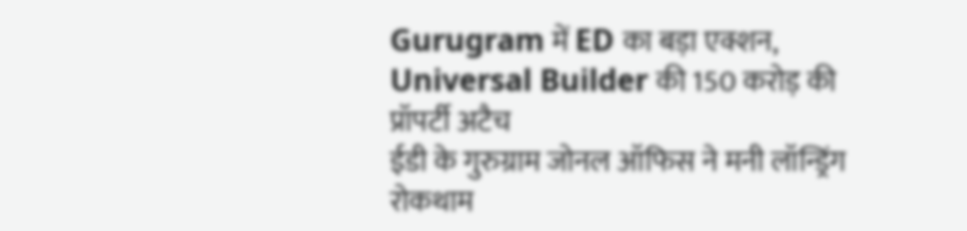Gurugram में ED का बड़ा एक्शन, Universal Builder की 150 करोड़ की प्रॉपर्टी अटैच
ईडी के गुरुग्राम जोनल ऑफिस ने मनी लॉन्ड्रिंग रोकथाम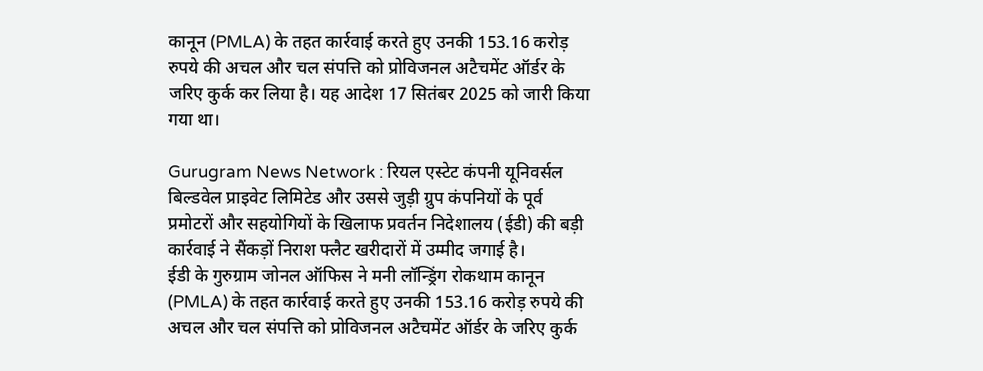कानून (PMLA) के तहत कार्रवाई करते हुए उनकी 153.16 करोड़ रुपये की अचल और चल संपत्ति को प्रोविजनल अटैचमेंट ऑर्डर के जरिए कुर्क कर लिया है। यह आदेश 17 सितंबर 2025 को जारी किया गया था।

Gurugram News Network : रियल एस्टेट कंपनी यूनिवर्सल बिल्डवेल प्राइवेट लिमिटेड और उससे जुड़ी ग्रुप कंपनियों के पूर्व प्रमोटरों और सहयोगियों के खिलाफ प्रवर्तन निदेशालय (ईडी) की बड़ी कार्रवाई ने सैंकड़ों निराश फ्लैट खरीदारों में उम्मीद जगाई है।
ईडी के गुरुग्राम जोनल ऑफिस ने मनी लॉन्ड्रिंग रोकथाम कानून (PMLA) के तहत कार्रवाई करते हुए उनकी 153.16 करोड़ रुपये की अचल और चल संपत्ति को प्रोविजनल अटैचमेंट ऑर्डर के जरिए कुर्क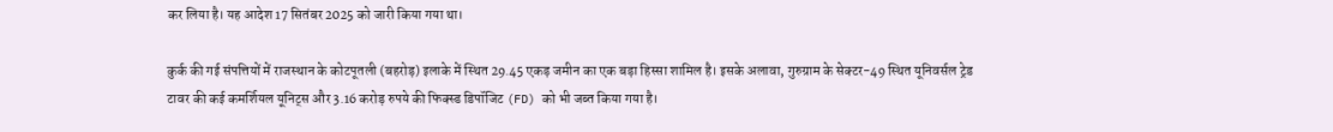कर लिया है। यह आदेश 17 सितंबर 2025 को जारी किया गया था।

कुर्क की गई संपत्तियों में राजस्थान के कोटपूतली (बहरोड़) इलाके में स्थित 29.45 एकड़ जमीन का एक बड़ा हिस्सा शामिल है। इसके अलावा, गुरुग्राम के सेक्टर-49 स्थित यूनिवर्सल ट्रेड टावर की कई कमर्शियल यूनिट्स और 3.16 करोड़ रुपये की फिक्स्ड डिपॉजिट (FD) को भी जब्त किया गया है।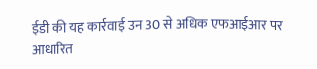ईडी की यह कार्रवाई उन 30 से अधिक एफआईआर पर आधारित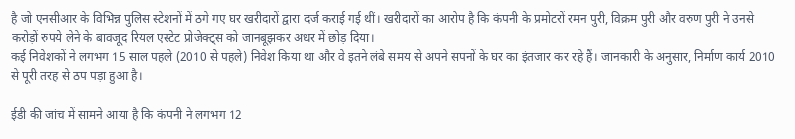है जो एनसीआर के विभिन्न पुलिस स्टेशनों में ठगे गए घर खरीदारों द्वारा दर्ज कराई गई थीं। खरीदारों का आरोप है कि कंपनी के प्रमोटरों रमन पुरी, विक्रम पुरी और वरुण पुरी ने उनसे करोड़ों रुपये लेने के बावजूद रियल एस्टेट प्रोजेक्ट्स को जानबूझकर अधर में छोड़ दिया।
कई निवेशकों ने लगभग 15 साल पहले (2010 से पहले) निवेश किया था और वे इतने लंबे समय से अपने सपनों के घर का इंतजार कर रहे हैं। जानकारी के अनुसार, निर्माण कार्य 2010 से पूरी तरह से ठप पड़ा हुआ है।

ईडी की जांच में सामने आया है कि कंपनी ने लगभग 12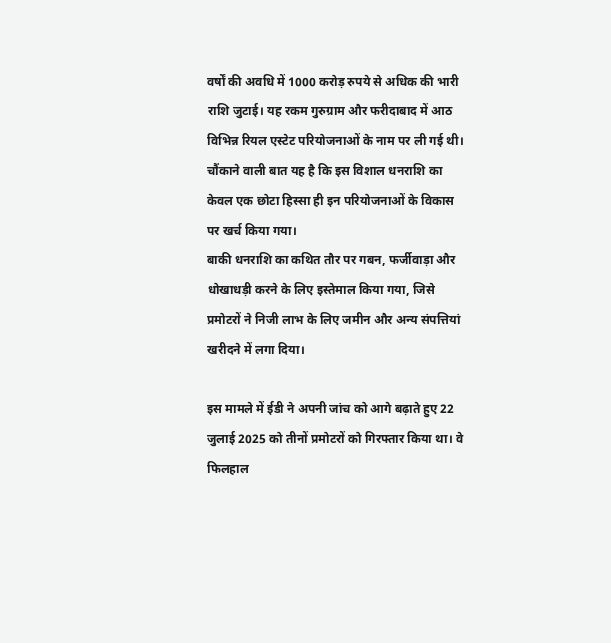वर्षों की अवधि में 1000 करोड़ रुपये से अधिक की भारी राशि जुटाई। यह रकम गुरुग्राम और फरीदाबाद में आठ विभिन्न रियल एस्टेट परियोजनाओं के नाम पर ली गई थी। चौंकाने वाली बात यह है कि इस विशाल धनराशि का केवल एक छोटा हिस्सा ही इन परियोजनाओं के विकास पर खर्च किया गया।
बाकी धनराशि का कथित तौर पर गबन, फर्जीवाड़ा और धोखाधड़ी करने के लिए इस्तेमाल किया गया, जिसे प्रमोटरों ने निजी लाभ के लिए जमीन और अन्य संपत्तियां खरीदने में लगा दिया।

इस मामले में ईडी ने अपनी जांच को आगे बढ़ाते हुए 22 जुलाई 2025 को तीनों प्रमोटरों को गिरफ्तार किया था। वे फिलहाल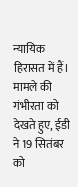न्यायिक हिरासत में हैं। मामले की गंभीरता को देखते हुए, ईडी ने 19 सितंबर को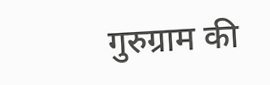गुरुग्राम की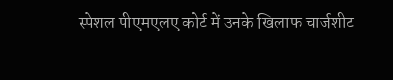स्पेशल पीएमएलए कोर्ट में उनके खिलाफ चार्जशीट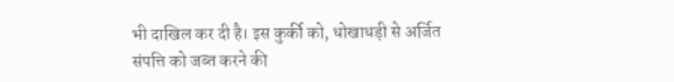भी दाखिल कर दी है। इस कुर्की को, धोखाधड़ी से अर्जित संपत्ति को जब्त करने की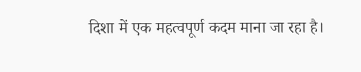दिशा में एक महत्वपूर्ण कदम माना जा रहा है।